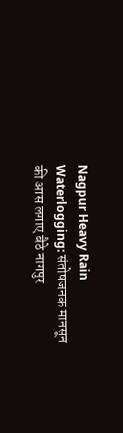Nagpur Heavy Rain Waterlogging: संतोषजनक मानसून की आस लगाए बैठे नागपुर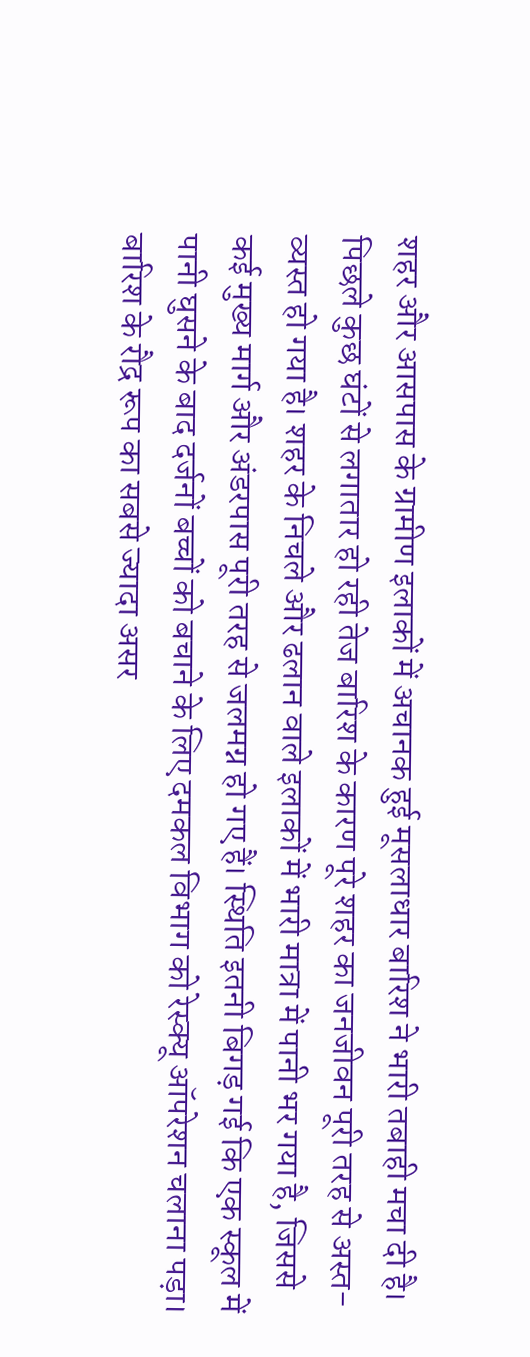शहर और आसपास के ग्रामीण इलाकों में अचानक हुई मूसलाधार बारिश ने भारी तबाही मचा दी है। पिछले कुछ घंटों से लगातार हो रही तेज बारिश के कारण पूरे शहर का जनजीवन पूरी तरह से अस्त-व्यस्त हो गया है। शहर के निचले और ढलान वाले इलाकों में भारी मात्रा में पानी भर गया है, जिससे कई मुख्य मार्ग और अंडरपास पूरी तरह से जलमग्न हो गए हैं। स्थिति इतनी बिगड़ गई कि एक स्कूल में पानी घुसने के बाद दर्जनों बच्चों को बचाने के लिए दमकल विभाग को रेस्क्यू ऑपरेशन चलाना पड़ा।
बारिश के रौद्र रूप का सबसे ज्यादा असर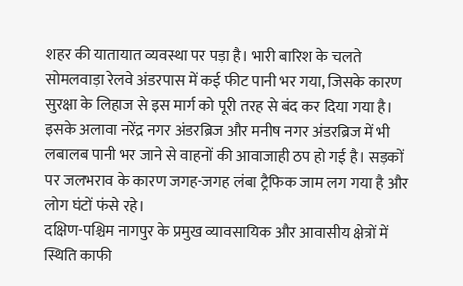शहर की यातायात व्यवस्था पर पड़ा है। भारी बारिश के चलते सोमलवाड़ा रेलवे अंडरपास में कई फीट पानी भर गया, जिसके कारण सुरक्षा के लिहाज से इस मार्ग को पूरी तरह से बंद कर दिया गया है। इसके अलावा नरेंद्र नगर अंडरब्रिज और मनीष नगर अंडरब्रिज में भी लबालब पानी भर जाने से वाहनों की आवाजाही ठप हो गई है। सड़कों पर जलभराव के कारण जगह-जगह लंबा ट्रैफिक जाम लग गया है और लोग घंटों फंसे रहे।
दक्षिण-पश्चिम नागपुर के प्रमुख व्यावसायिक और आवासीय क्षेत्रों में स्थिति काफी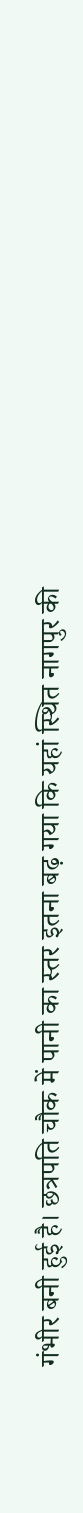गंभीर बनी हुई है। छत्रपति चौक में पानी का स्तर इतना बढ़ गया कि यहां स्थित नागपुर की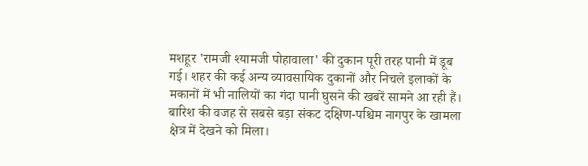मशहूर 'रामजी श्यामजी पोहावाला' की दुकान पूरी तरह पानी में डूब गई। शहर की कई अन्य व्यावसायिक दुकानों और निचले इलाकों के मकानों में भी नालियों का गंदा पानी घुसने की खबरें सामने आ रही हैं।
बारिश की वजह से सबसे बड़ा संकट दक्षिण-पश्चिम नागपुर के खामला क्षेत्र में देखने को मिला।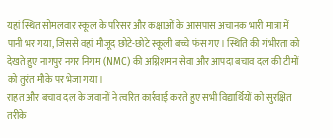यहां स्थित सोमलवार स्कूल के परिसर और कक्षाओं के आसपास अचानक भारी मात्रा में पानी भर गया, जिससे वहां मौजूद छोटे-छोटे स्कूली बच्चे फंस गए। स्थिति की गंभीरता को देखते हुए नागपुर नगर निगम (NMC) की अग्निशमन सेवा और आपदा बचाव दल की टीमों को तुरंत मौके पर भेजा गया।
राहत और बचाव दल के जवानों ने त्वरित कार्रवाई करते हुए सभी विद्यार्थियों को सुरक्षित तरीके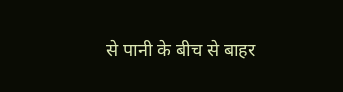से पानी के बीच से बाहर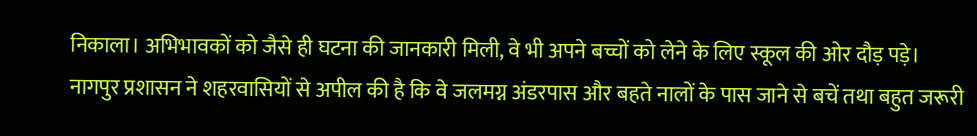निकाला। अभिभावकों को जैसे ही घटना की जानकारी मिली, वे भी अपने बच्चों को लेने के लिए स्कूल की ओर दौड़ पड़े। नागपुर प्रशासन ने शहरवासियों से अपील की है कि वे जलमग्न अंडरपास और बहते नालों के पास जाने से बचें तथा बहुत जरूरी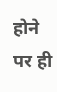होने पर ही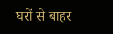घरों से बाहर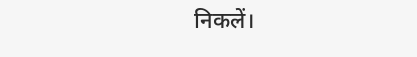निकलें।